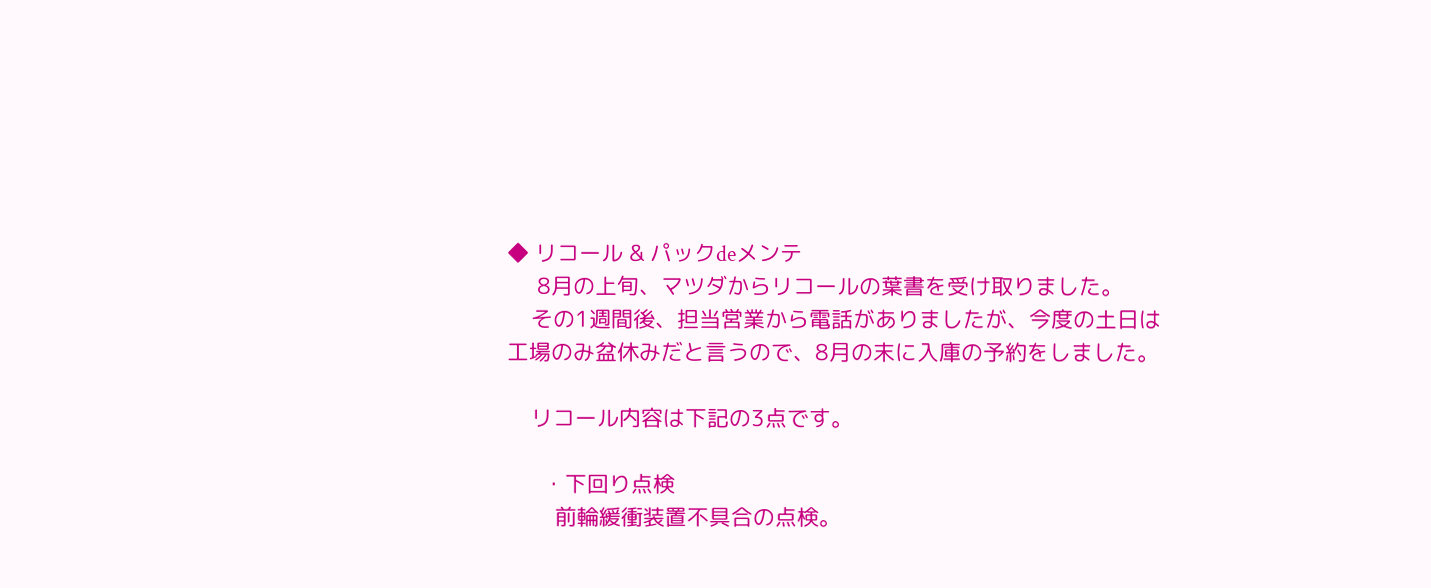◆ リコール & パックdeメンテ
     8月の上旬、マツダからリコールの葉書を受け取りました。
    その1週間後、担当営業から電話がありましたが、今度の土日は工場のみ盆休みだと言うので、8月の末に入庫の予約をしました。

    リコール内容は下記の3点です。

      ・下回り点検
        前輪緩衝装置不具合の点検。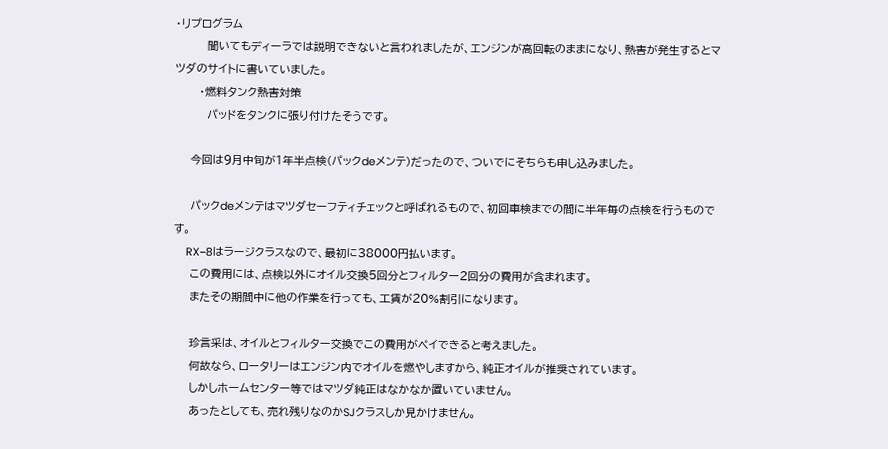・リプログラム
        聞いてもディーラでは説明できないと言われましたが、エンジンが高回転のままになり、熱害が発生するとマツダのサイトに書いていました。
      ・燃料タンク熱害対策
        パッドをタンクに張り付けたそうです。

    今回は9月中旬が1年半点検(パックdeメンテ)だったので、ついでにそちらも申し込みました。

    パックdeメンテはマツダセーフティチェックと呼ばれるもので、初回車検までの間に半年毎の点検を行うものです。
    RX−8はラージクラスなので、最初に38000円払います。
    この費用には、点検以外にオイル交換5回分とフィルター2回分の費用が含まれます。
    またその期間中に他の作業を行っても、工賃が20%割引になります。

    珍言采は、オイルとフィルター交換でこの費用がペイできると考えました。
    何故なら、ロータリーはエンジン内でオイルを燃やしますから、純正オイルが推奨されています。
    しかしホームセンター等ではマツダ純正はなかなか置いていません。
    あったとしても、売れ残りなのかSJクラスしか見かけません。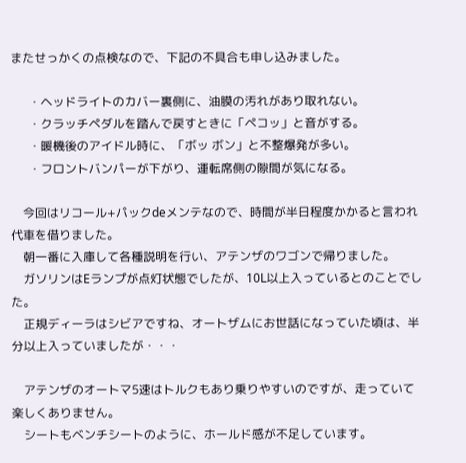またせっかくの点検なので、下記の不具合も申し込みました。

      ・ヘッドライトのカバー裏側に、油膜の汚れがあり取れない。
      ・クラッチペダルを踏んで戻すときに「ペコッ」と音がする。
      ・暖機後のアイドル時に、「ボッ ボン」と不整爆発が多い。
      ・フロントバンパーが下がり、運転席側の隙間が気になる。

    今回はリコール+パックdeメンテなので、時間が半日程度かかると言われ代車を借りました。
    朝一番に入庫して各種説明を行い、アテンザのワゴンで帰りました。
    ガソリンはEランプが点灯状態でしたが、10L以上入っているとのことでした。
    正規ディーラはシビアですね、オートザムにお世話になっていた頃は、半分以上入っていましたが・・・

    アテンザのオートマ5速はトルクもあり乗りやすいのですが、走っていて楽しくありません。
    シートもベンチシートのように、ホールド感が不足しています。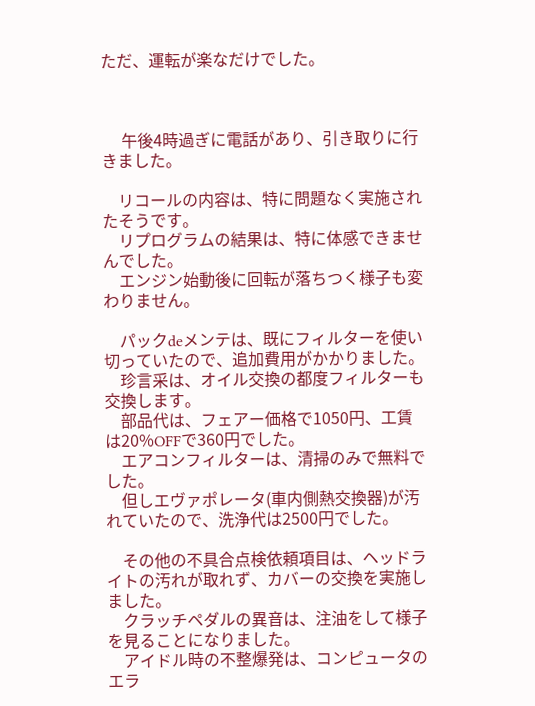ただ、運転が楽なだけでした。



     午後4時過ぎに電話があり、引き取りに行きました。

    リコールの内容は、特に問題なく実施されたそうです。
    リプログラムの結果は、特に体感できませんでした。
    エンジン始動後に回転が落ちつく様子も変わりません。

    パックdeメンテは、既にフィルターを使い切っていたので、追加費用がかかりました。
    珍言采は、オイル交換の都度フィルターも交換します。
    部品代は、フェアー価格で1050円、工賃は20%OFFで360円でした。
    エアコンフィルターは、清掃のみで無料でした。
    但しエヴァポレータ(車内側熱交換器)が汚れていたので、洗浄代は2500円でした。

    その他の不具合点検依頼項目は、ヘッドライトの汚れが取れず、カバーの交換を実施しました。
    クラッチペダルの異音は、注油をして様子を見ることになりました。
    アイドル時の不整爆発は、コンピュータのエラ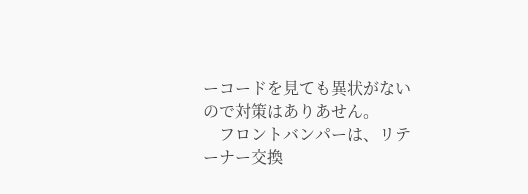ーコードを見ても異状がないので対策はありあせん。
    フロントバンパーは、リテーナー交換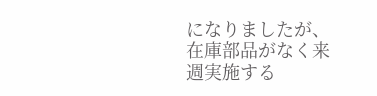になりましたが、在庫部品がなく来週実施する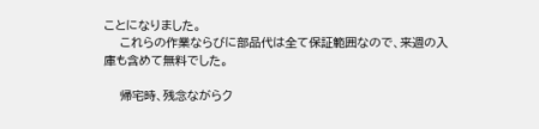ことになりました。
    これらの作業ならびに部品代は全て保証範囲なので、来週の入庫も含めて無料でした。

    帰宅時、残念ながらク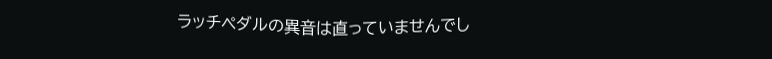ラッチペダルの異音は直っていませんでし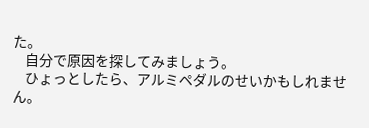た。
    自分で原因を探してみましょう。
    ひょっとしたら、アルミペダルのせいかもしれません。